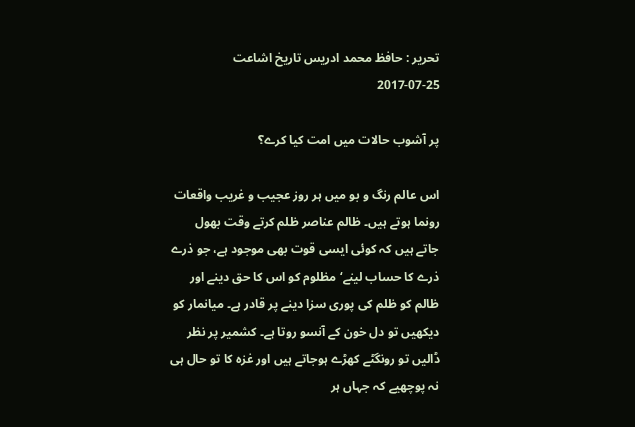تحریر : حافظ محمد ادریس تاریخ اشاعت     25-07-2017

پر آشوب حالات میں امت کیا کرے؟

اس عالم رنگ و بو میں ہر روز عجیب و غریب واقعات رونما ہوتے ہیں۔ ظالم عناصر ظلم کرتے وقت بھول جاتے ہیں کہ کوئی ایسی قوت بھی موجود ہے، جو ذرے ذرے کا حساب لینے‘ مظلوم کو اس کا حق دینے اور ظالم کو ظلم کی پوری سزا دینے پر قادر ہے۔ میانمار کو دیکھیں تو دل خون کے آنسو روتا ہے۔ کشمیر پر نظر ڈالیں تو رونگٹے کھڑے ہوجاتے ہیں اور غزہ کا تو حال ہی نہ پوچھیے کہ جہاں ہر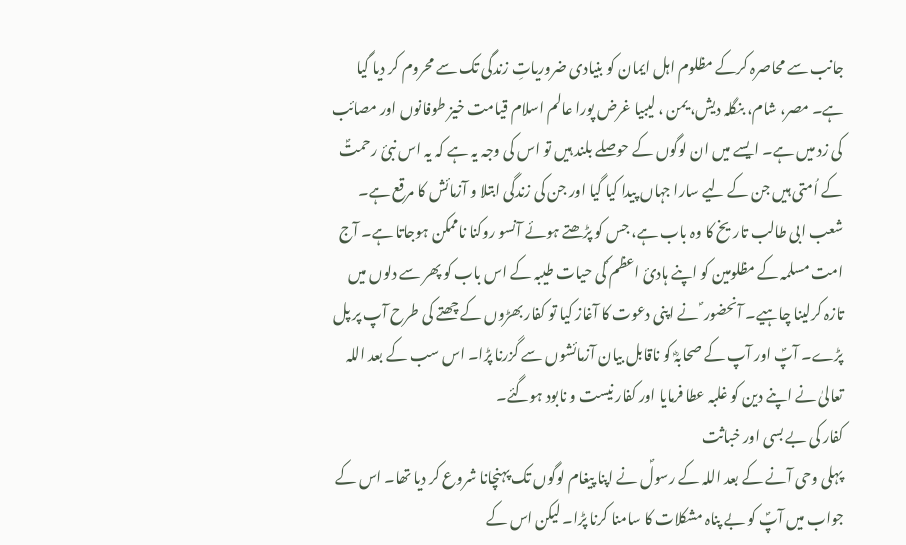جانب سے محاصرہ کرکے مظلوم اہل ایمان کو بنیادی ضروریاتِ زندگی تک سے محروم کر دیا گیا ہے۔ مصر، شام، بنگلہ دیش، یمن ، لیبیا غرض پورا عالم اسلام قیامت خیز طوفانوں اور مصائب کی زد میں ہے۔ ایسے میں ان لوگوں کے حوصلے بلند ہیں تو اس کی وجہ یہ ہے کہ یہ اس نبیٔ رحمتؐ کے اُمتی ہیں جن کے لیے سارا جہاں پیدا کیا گیا اور جن کی زندگی ابتلا و آزمائش کا مرقع ہے۔ شعب ابی طالب تاریخ کا وہ باب ہے، جس کو پڑھتے ہوئے آنسو روکنا ناممکن ہوجاتا ہے۔ آج امت مسلمہ کے مظلومین کو اپنے ہادیٔ اعظم ؐکی حیات طیبہ کے اس باب کو پھر سے دلوں میں تازہ کرلینا چاہیے۔ آنحضور ؐ نے اپنی دعوت کا آغاز کیا تو کفار بھڑوں کے چھتے کی طرح آپ پر پل پڑے۔ آپؐ اور آپ کے صحابہؓ کو ناقابل بیان آزمائشوں سے گزرنا پڑا۔ اس سب کے بعد اللہ تعالیٰ نے اپنے دین کو غلبہ عطا فرمایا اور کفار نیست و نابود ہوگئے۔
کفار کی بے بسی اور خباثت
پہلی وحی آنے کے بعد اللہ کے رسولؐ نے اپنا پیغام لوگوں تک پہنچانا شروع کر دیا تھا۔ اس کے جواب میں آپؐ کو بے پناہ مشکلات کا سامنا کرنا پڑا۔ لیکن اس کے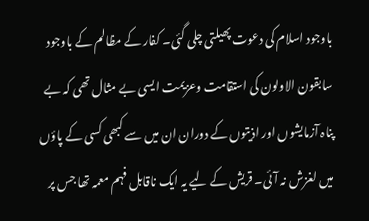باوجود اسلام کی دعوت پھیلتی چلی گئی۔ کفار کے مظالم کے باوجود سابقون الاولون کی استقامت وعزیمت ایسی بے مثال تھی کہ بے پناہ آزمایشوں اور اذیتوں کے دوران ان میں سے کبھی کسی کے پاؤں میں لغزش نہ آئی۔ قریش کے لیے یہ ایک ناقابل فہم معمہ تھا جس پر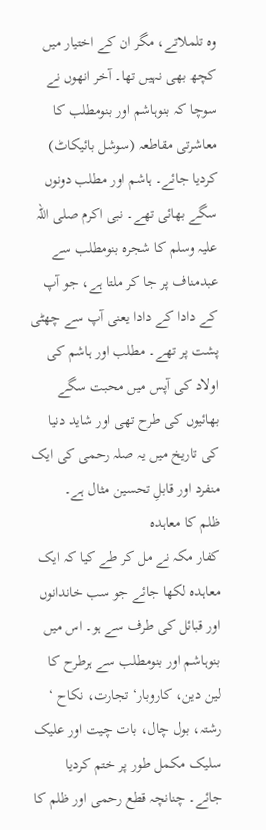وہ تلملاتے، مگر ان کے اختیار میں کچھ بھی نہیں تھا۔ آخر انھوں نے سوچا کہ بنوہاشم اور بنومطلب کا معاشرتی مقاطعہ (سوشل بائیکاٹ) کردیا جائے۔ ہاشم اور مطلب دونوں سگے بھائی تھے۔ نبی اکرم صلی اللہ علیہ وسلم کا شجرہ بنومطلب سے عبدمناف پر جا کر ملتا ہے، جو آپ کے دادا کے دادا یعنی آپ سے چھٹی پشت پر تھے۔ مطلب اور ہاشم کی اولاد کی آپس میں محبت سگے بھائیوں کی طرح تھی اور شاید دنیا کی تاریخ میں یہ صلہ رحمی کی ایک منفرد اور قابلِ تحسین مثال ہے۔
ظلم کا معاہدہ
کفار مکہ نے مل کر طے کیا کہ ایک معاہدہ لکھا جائے جو سب خاندانوں اور قبائل کی طرف سے ہو۔ اس میں بنوہاشم اور بنومطلب سے ہرطرح کا لین دین، کاروبار‘ تجارت، نکاح ‘ رشتہ، بول چال، بات چیت اور علیک سلیک مکمل طور پر ختم کردیا جائے۔ چنانچہ قطع رحمی اور ظلم کا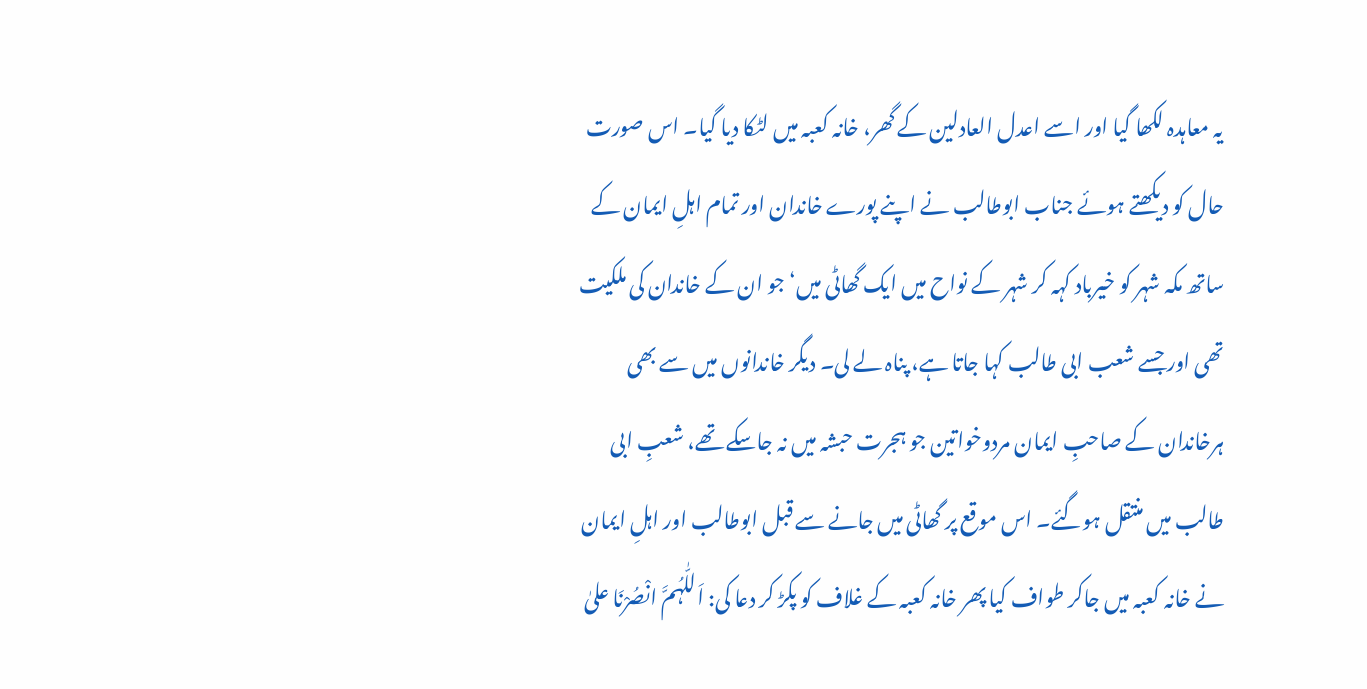یہ معاہدہ لکھا گیا اور اسے اعدل العادلین کے گھر، خانہ کعبہ میں لٹکا دیا گیا۔ اس صورت حال کو دیکھتے ہوئے جناب ابوطالب نے اپنے پورے خاندان اور تمام اہلِ ایمان کے ساتھ مکہ شہر کو خیرباد کہہ کر شہر کے نواح میں ایک گھاٹی میں‘ جو ان کے خاندان کی ملکیت تھی اور جسے شعب ابی طالب کہا جاتا ہے، پناہ لے لی۔ دیگر خاندانوں میں سے بھی ہرخاندان کے صاحبِ ایمان مردوخواتین جو ہجرت حبشہ میں نہ جاسکے تھے، شعبِ ابی طالب میں منتقل ہوگئے۔ اس موقع پر گھاٹی میں جانے سے قبل ابوطالب اور اہلِ ایمان نے خانہ کعبہ میں جاکر طواف کیا پھر خانہ کعبہ کے غلاف کو پکڑ کر دعا کی: اَللّٰہُمَّ انْصُرْنَا علیٰ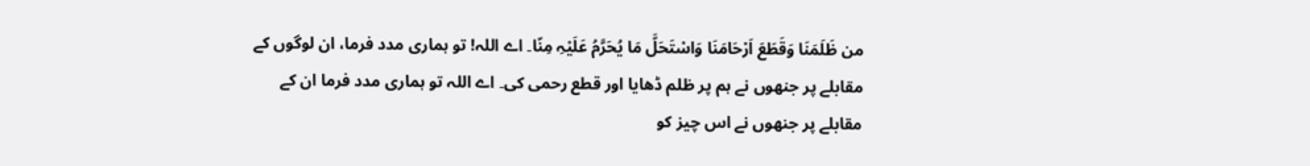من ظَلَمَنَا وَقَطَعَ اَرْحَامَنَا وَاسْتَحَلَّ مَا یُحَرَّمُ عَلَیْہِ مِنّا۔ اے اللہ! تو ہماری مدد فرما، ان لوگوں کے مقابلے پر جنھوں نے ہم پر ظلم ڈھایا اور قطع رحمی کی۔ اے اللہ تو ہماری مدد فرما ان کے مقابلے پر جنھوں نے اس چیز کو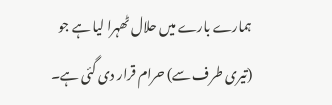ہمارے بارے میں حلال ٹھہرا لیا ہے جو (تیری طرف سے) حرام قرار دی گئی ہے۔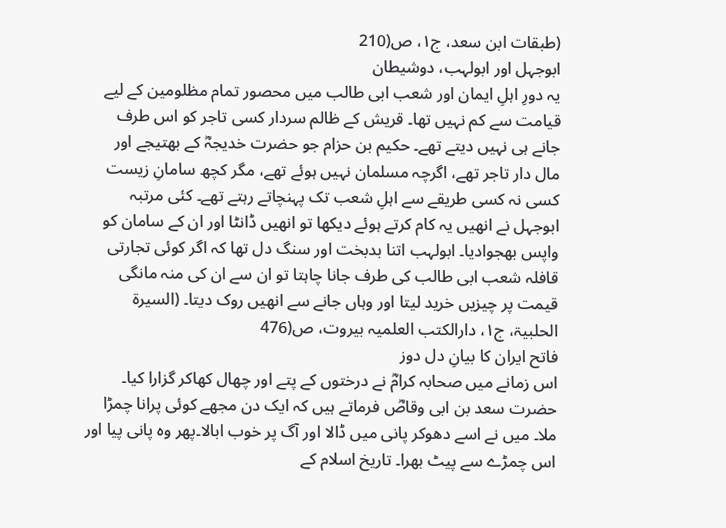(طبقات ابن سعد، ج۱، ص(210
ابوجہل اور ابولہب، دوشیطان
یہ دورِ اہلِ ایمان اور شعب ابی طالب میں محصور تمام مظلومین کے لیے قیامت سے کم نہیں تھا۔ قریش کے ظالم سردار کسی تاجر کو اس طرف جانے ہی نہیں دیتے تھے۔ حکیم بن حزام جو حضرت خدیجہؓ کے بھتیجے اور مال دار تاجر تھے، اگرچہ مسلمان نہیں ہوئے تھے، مگر کچھ سامانِ زیست کسی نہ کسی طریقے سے اہلِ شعب تک پہنچاتے رہتے تھے۔ کئی مرتبہ ابوجہل نے انھیں یہ کام کرتے ہوئے دیکھا تو انھیں ڈانٹا اور ان کے سامان کو واپس بھجوادیا۔ ابولہب اتنا بدبخت اور سنگ دل تھا کہ اگر کوئی تجارتی قافلہ شعب ابی طالب کی طرف جانا چاہتا تو ان سے ان کی منہ مانگی قیمت پر چیزیں خرید لیتا اور وہاں جانے سے انھیں روک دیتا۔ (السیرۃ الحلبیۃ، ج۱، دارالکتب العلمیہ بیروت، ص(476
فاتح ایران کا بیانِ دل دوز
اس زمانے میں صحابہ کرامؓ نے درختوں کے پتے اور چھال کھاکر گزارا کیا۔ حضرت سعد بن ابی وقاصؓ فرماتے ہیں کہ ایک دن مجھے کوئی پرانا چمڑا ملا۔ میں نے اسے دھوکر پانی میں ڈالا اور آگ پر خوب ابالا۔پھر وہ پانی پیا اور اس چمڑے سے پیٹ بھرا۔ تاریخ اسلام کے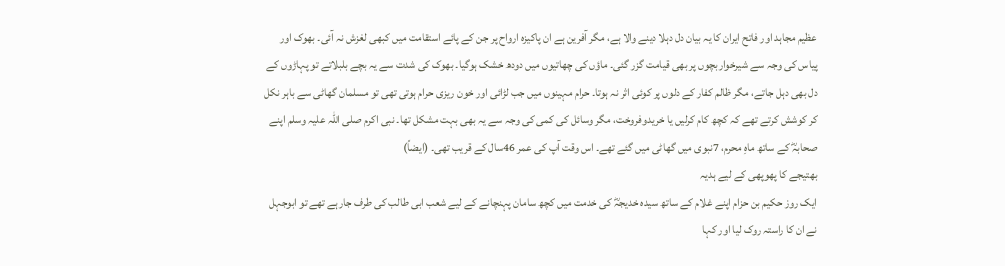عظیم مجاہد اور فاتح ایران کا یہ بیان دل دہلا دینے والا ہے، مگر آفرین ہے ان پاکیزہ ارواح پر جن کے پائے استقامت میں کبھی لغزش نہ آئی۔ بھوک اور پیاس کی وجہ سے شیرخواربچوں پر بھی قیامت گزر گئی۔ ماؤں کی چھاتیوں میں دودھ خشک ہوگیا۔ بھوک کی شدت سے یہ بچے بلبلاتے تو پہاڑوں کے دل بھی دہل جاتے، مگر ظالم کفار کے دلوں پر کوئی اثر نہ ہوتا۔ حرام مہینوں میں جب لڑائی اور خون ریزی حرام ہوتی تھی تو مسلمان گھاٹی سے باہر نکل کر کوشش کرتے تھے کہ کچھ کام کرلیں یا خریدوفروخت، مگر وسائل کی کمی کی وجہ سے یہ بھی بہت مشکل تھا۔ نبی اکرم صلی اللہ علیہ وسلم اپنے صحابہؓ کے ساتھ ماہِ محرم، 7نبوی میں گھاٹی میں گئے تھے۔ اس وقت آپ کی عمر 46سال کے قریب تھی۔ (ایضاً)
بھتیجے کا پھوپھی کے لیے ہدیہ
ایک روز حکیم بن حزام اپنے غلام کے ساتھ سیدہ خدیجہؓ کی خدمت میں کچھ سامان پہنچانے کے لیے شعب ابی طالب کی طرف جارہے تھے تو ابوجہل نے ان کا راستہ روک لیا اور کہا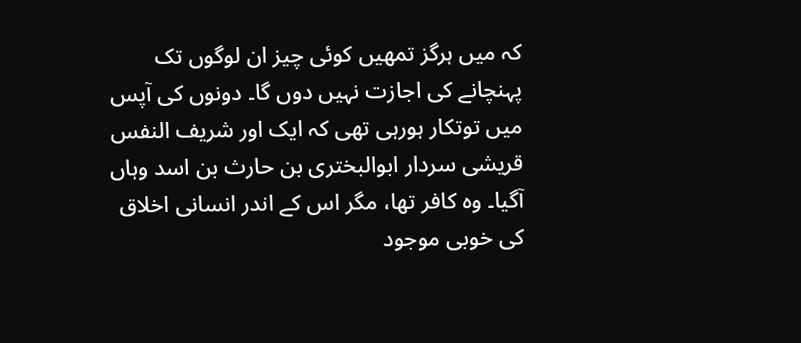کہ میں ہرگز تمھیں کوئی چیز ان لوگوں تک پہنچانے کی اجازت نہیں دوں گا۔ دونوں کی آپس میں توتکار ہورہی تھی کہ ایک اور شریف النفس قریشی سردار ابوالبختری بن حارث بن اسد وہاں آگیا۔ وہ کافر تھا، مگر اس کے اندر انسانی اخلاق کی خوبی موجود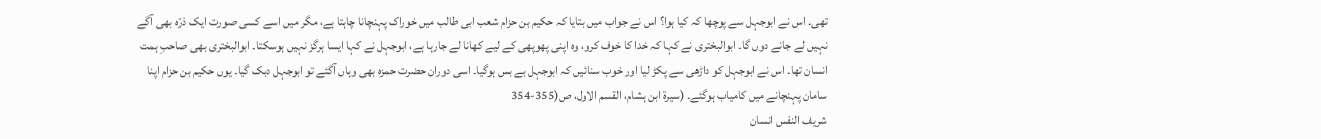تھی۔ اس نے ابوجہل سے پوچھا کہ کیا ہوا؟ اس نے جواب میں بتایا کہ حکیم بن حزام شعب ابی طالب میں خوراک پہنچانا چاہتا ہے، مگر میں اسے کسی صورت ایک ذرّہ بھی آگے نہیں لے جانے دوں گا۔ ابوالبختری نے کہا کہ خدا کا خوف کرو، وہ اپنی پھوپھی کے لیے کھانا لے جارہا ہے، ابوجہل نے کہا ایسا ہرگز نہیں ہوسکتا۔ ابوالبختری بھی صاحبِ ہمت انسان تھا۔ اس نے ابوجہل کو داڑھی سے پکڑ لیا اور خوب سنائیں کہ ابوجہل بے بس ہوگیا۔ اسی دوران حضرت حمزہ بھی وہاں آگئے تو ابوجہل دبک گیا۔ یوں حکیم بن حزام اپنا سامان پہنچانے میں کامیاب ہوگئے۔ (سیرۃ ابن ہشام، القسم الاول، ص(355-354
شریف النفس انسان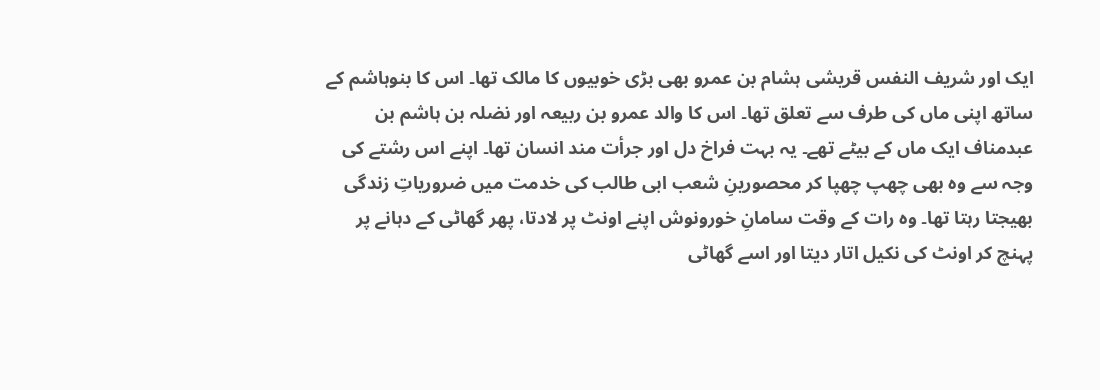ایک اور شریف النفس قریشی ہشام بن عمرو بھی بڑی خوبیوں کا مالک تھا۔ اس کا بنوہاشم کے ساتھ اپنی ماں کی طرف سے تعلق تھا۔ اس کا والد عمرو بن ربیعہ اور نضلہ بن ہاشم بن عبدمناف ایک ماں کے بیٹے تھے۔ یہ بہت فراخ دل اور جرأت مند انسان تھا۔ اپنے اس رشتے کی وجہ سے وہ بھی چھپ چھپا کر محصورینِ شعب ابی طالب کی خدمت میں ضروریاتِ زندگی بھیجتا رہتا تھا۔ وہ رات کے وقت سامانِ خورونوش اپنے اونٹ پر لادتا، پھر گھاٹی کے دہانے پر پہنچ کر اونٹ کی نکیل اتار دیتا اور اسے گھاٹی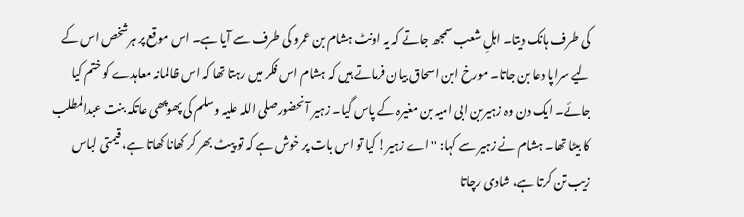کی طرف ہانک دیتا۔ اہلِ شعب سمجھ جاتے کہ یہ اونٹ ہشام بن عمرو کی طرف سے آیا ہے۔ اس موقع پر ہرشخص اس کے لیے سراپا دعا بن جاتا۔ مورخ ابن اسحاق بیان فرماتے ہیں کہ ہشام اس فکر میں رہتا تھا کہ اس ظالمانہ معاہدے کو ختم کیا جائے۔ ایک دن وہ زہیربن ابی امیہ بن مغیرہ کے پاس گیا۔ زہیر آنحضورصلی اللہ علیہ وسلم کی پھوپھی عاتکہ بنت عبدالمطلب کا بیٹا تھا۔ ہشام نے زہیر سے کہا: ''اے زہیر! کیا تو اس بات پر خوش ہے کہ تو پیٹ بھر کر کھانا کھاتا ہے، قیمتی لباس زیب تن کرتا ہے، شادی رچاتا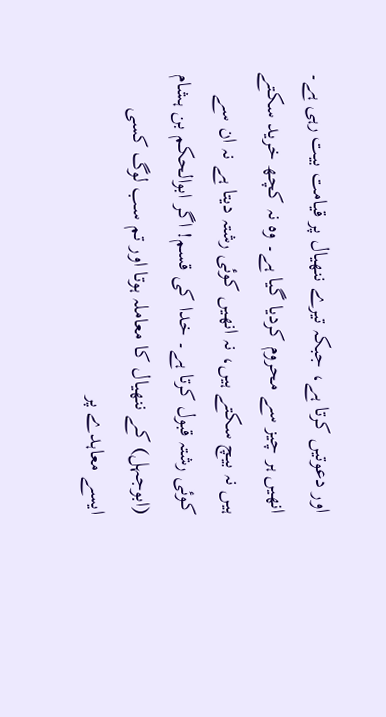اور دعوتیں کرتا ہے، جبکہ تیرے ننھیال پر قیامت بیت رہی ہے۔ انھیں ہر چیز سے محروم کردیا گیا ہے۔ وہ نہ کچھ خرید سکتے ہیں نہ بیچ سکتے ہیں، نہ انھیں کوئی رشتہ دیتا ہے نہ ان سے کوئی رشتہ قبول کرتا ہے۔ خدا کی قسم! اگر ابوالحکم بن ہشام (ابوجہل) کے ننھیال کا معاملہ ہوتا اور تم سب لوگ کسی ایسے معاہدے پر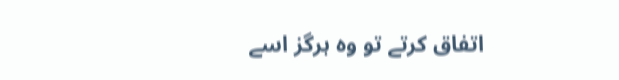اتفاق کرتے تو وہ ہرگز اسے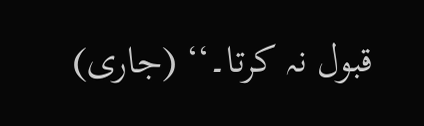قبول نہ کرتا۔‘‘ (جاری)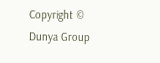Copyright © Dunya Group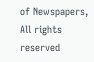of Newspapers, All rights reserved